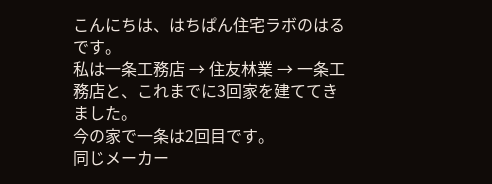こんにちは、はちぱん住宅ラボのはるです。
私は一条工務店 → 住友林業 → 一条工務店と、これまでに3回家を建ててきました。
今の家で一条は2回目です。
同じメーカー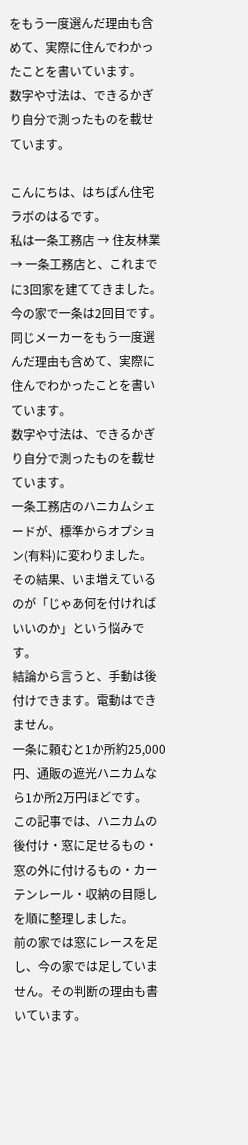をもう一度選んだ理由も含めて、実際に住んでわかったことを書いています。
数字や寸法は、できるかぎり自分で測ったものを載せています。

こんにちは、はちぱん住宅ラボのはるです。
私は一条工務店 → 住友林業 → 一条工務店と、これまでに3回家を建ててきました。
今の家で一条は2回目です。
同じメーカーをもう一度選んだ理由も含めて、実際に住んでわかったことを書いています。
数字や寸法は、できるかぎり自分で測ったものを載せています。
一条工務店のハニカムシェードが、標準からオプション(有料)に変わりました。
その結果、いま増えているのが「じゃあ何を付ければいいのか」という悩みです。
結論から言うと、手動は後付けできます。電動はできません。
一条に頼むと1か所約25,000円、通販の遮光ハニカムなら1か所2万円ほどです。
この記事では、ハニカムの後付け・窓に足せるもの・窓の外に付けるもの・カーテンレール・収納の目隠しを順に整理しました。
前の家では窓にレースを足し、今の家では足していません。その判断の理由も書いています。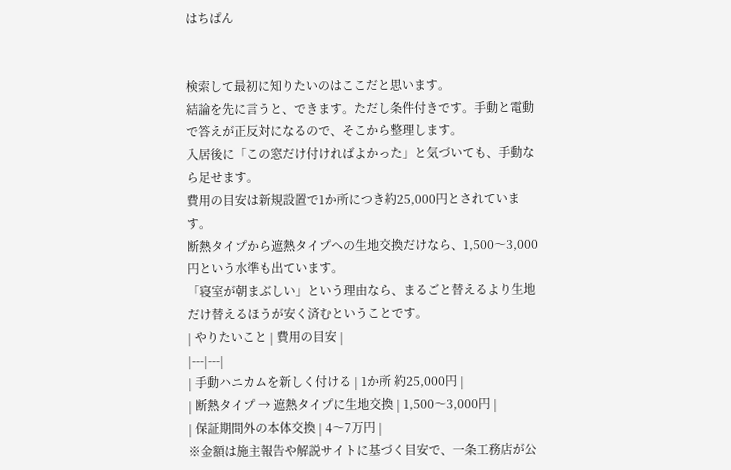はちぱん


検索して最初に知りたいのはここだと思います。
結論を先に言うと、できます。ただし条件付きです。手動と電動で答えが正反対になるので、そこから整理します。
入居後に「この窓だけ付ければよかった」と気づいても、手動なら足せます。
費用の目安は新規設置で1か所につき約25,000円とされています。
断熱タイプから遮熱タイプへの生地交換だけなら、1,500〜3,000円という水準も出ています。
「寝室が朝まぶしい」という理由なら、まるごと替えるより生地だけ替えるほうが安く済むということです。
| やりたいこと | 費用の目安 |
|---|---|
| 手動ハニカムを新しく付ける | 1か所 約25,000円 |
| 断熱タイプ → 遮熱タイプに生地交換 | 1,500〜3,000円 |
| 保証期間外の本体交換 | 4〜7万円 |
※金額は施主報告や解説サイトに基づく目安で、一条工務店が公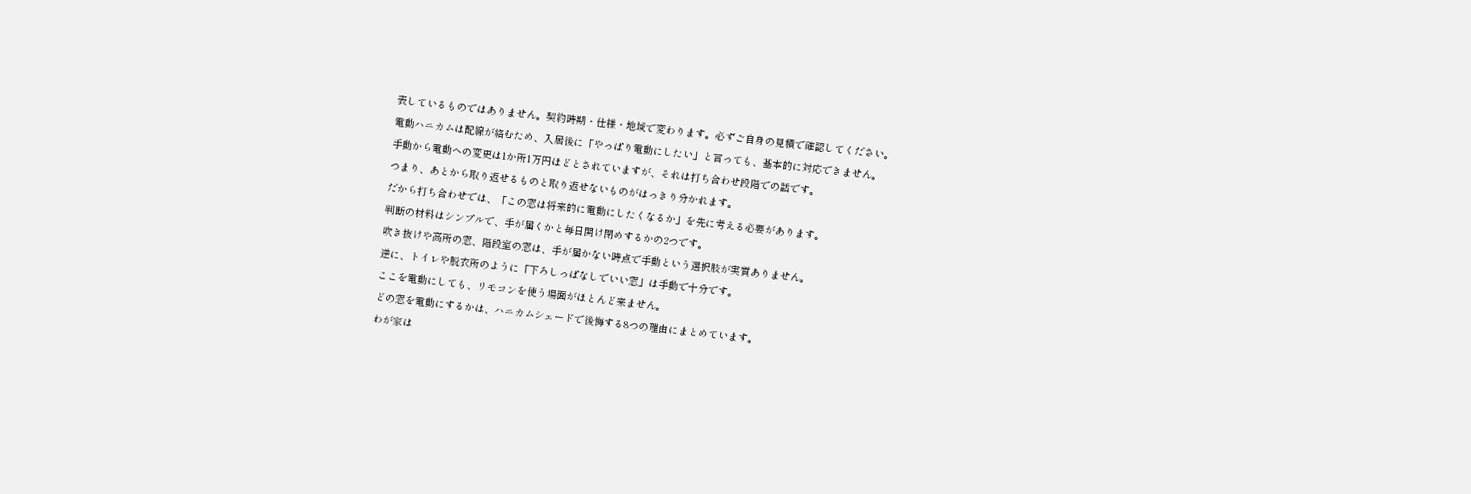表しているものではありません。契約時期・仕様・地域で変わります。必ずご自身の見積で確認してください。
電動ハニカムは配線が絡むため、入居後に「やっぱり電動にしたい」と言っても、基本的に対応できません。
手動から電動への変更は1か所1万円ほどとされていますが、それは打ち合わせ段階での話です。
つまり、あとから取り返せるものと取り返せないものがはっきり分かれます。
だから打ち合わせでは、「この窓は将来的に電動にしたくなるか」を先に考える必要があります。
判断の材料はシンプルで、手が届くかと毎日開け閉めするかの2つです。
吹き抜けや高所の窓、階段室の窓は、手が届かない時点で手動という選択肢が実質ありません。
逆に、トイレや脱衣所のように「下ろしっぱなしでいい窓」は手動で十分です。
ここを電動にしても、リモコンを使う場面がほとんど来ません。
どの窓を電動にするかは、ハニカムシェードで後悔する8つの理由にまとめています。
わが家は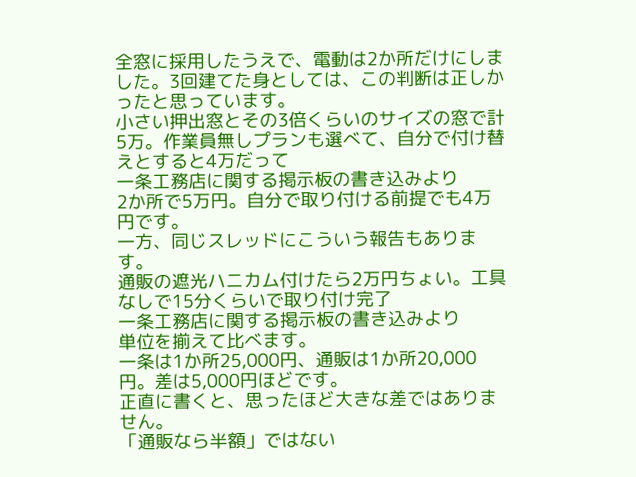全窓に採用したうえで、電動は2か所だけにしました。3回建てた身としては、この判断は正しかったと思っています。
小さい押出窓とその3倍くらいのサイズの窓で計5万。作業員無しプランも選べて、自分で付け替えとすると4万だって
一条工務店に関する掲示板の書き込みより
2か所で5万円。自分で取り付ける前提でも4万円です。
一方、同じスレッドにこういう報告もあります。
通販の遮光ハニカム付けたら2万円ちょい。工具なしで15分くらいで取り付け完了
一条工務店に関する掲示板の書き込みより
単位を揃えて比べます。
一条は1か所25,000円、通販は1か所20,000円。差は5,000円ほどです。
正直に書くと、思ったほど大きな差ではありません。
「通販なら半額」ではない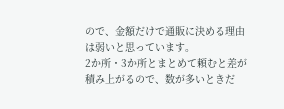ので、金額だけで通販に決める理由は弱いと思っています。
2か所・3か所とまとめて頼むと差が積み上がるので、数が多いときだ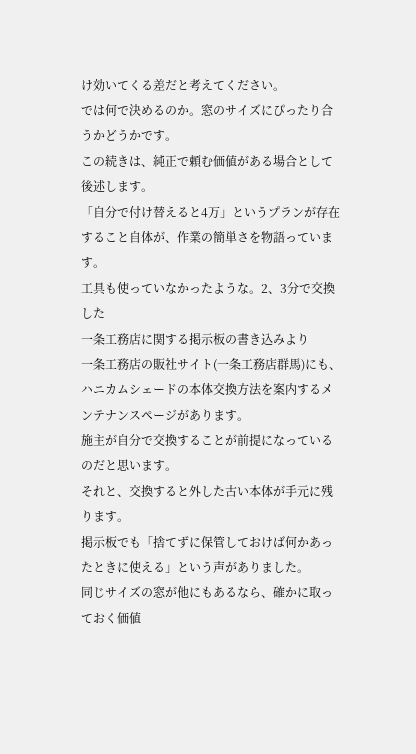け効いてくる差だと考えてください。
では何で決めるのか。窓のサイズにぴったり合うかどうかです。
この続きは、純正で頼む価値がある場合として後述します。
「自分で付け替えると4万」というプランが存在すること自体が、作業の簡単さを物語っています。
工具も使っていなかったような。2、3分で交換した
一条工務店に関する掲示板の書き込みより
一条工務店の販社サイト(一条工務店群馬)にも、ハニカムシェードの本体交換方法を案内するメンテナンスページがあります。
施主が自分で交換することが前提になっているのだと思います。
それと、交換すると外した古い本体が手元に残ります。
掲示板でも「捨てずに保管しておけば何かあったときに使える」という声がありました。
同じサイズの窓が他にもあるなら、確かに取っておく価値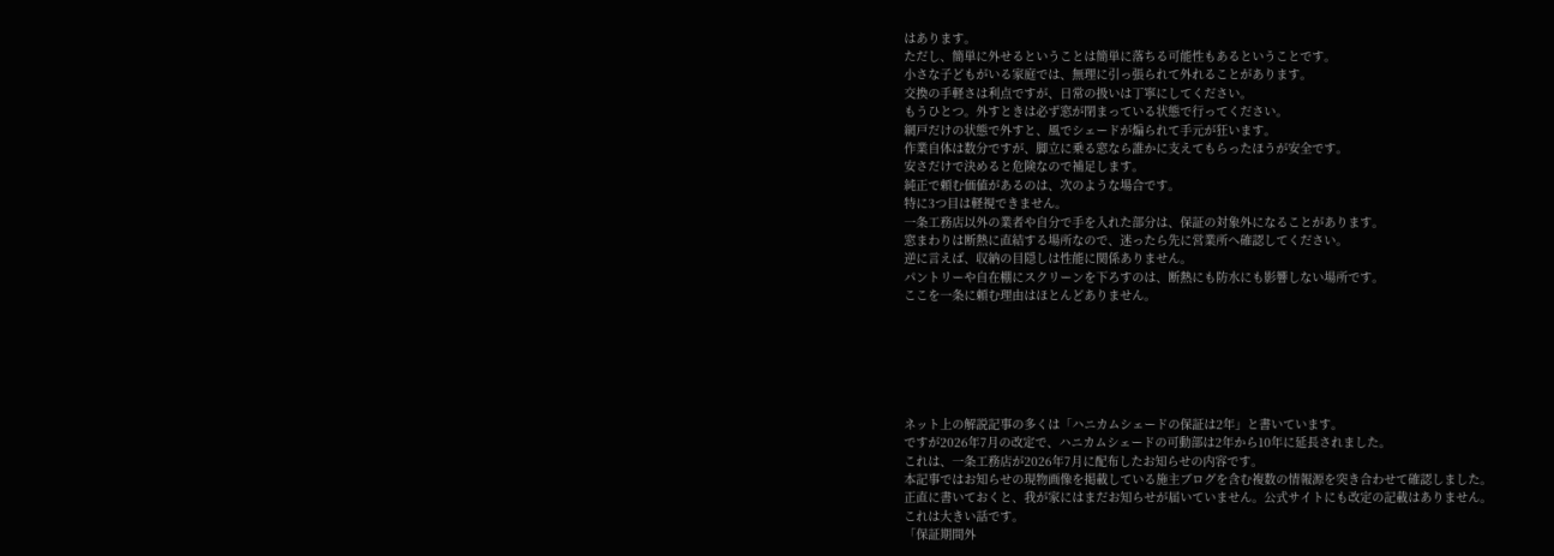はあります。
ただし、簡単に外せるということは簡単に落ちる可能性もあるということです。
小さな子どもがいる家庭では、無理に引っ張られて外れることがあります。
交換の手軽さは利点ですが、日常の扱いは丁寧にしてください。
もうひとつ。外すときは必ず窓が閉まっている状態で行ってください。
網戸だけの状態で外すと、風でシェードが煽られて手元が狂います。
作業自体は数分ですが、脚立に乗る窓なら誰かに支えてもらったほうが安全です。
安さだけで決めると危険なので補足します。
純正で頼む価値があるのは、次のような場合です。
特に3つ目は軽視できません。
一条工務店以外の業者や自分で手を入れた部分は、保証の対象外になることがあります。
窓まわりは断熱に直結する場所なので、迷ったら先に営業所へ確認してください。
逆に言えば、収納の目隠しは性能に関係ありません。
パントリーや自在棚にスクリーンを下ろすのは、断熱にも防水にも影響しない場所です。
ここを一条に頼む理由はほとんどありません。






ネット上の解説記事の多くは「ハニカムシェードの保証は2年」と書いています。
ですが2026年7月の改定で、ハニカムシェードの可動部は2年から10年に延長されました。
これは、一条工務店が2026年7月に配布したお知らせの内容です。
本記事ではお知らせの現物画像を掲載している施主ブログを含む複数の情報源を突き合わせて確認しました。
正直に書いておくと、我が家にはまだお知らせが届いていません。公式サイトにも改定の記載はありません。
これは大きい話です。
「保証期間外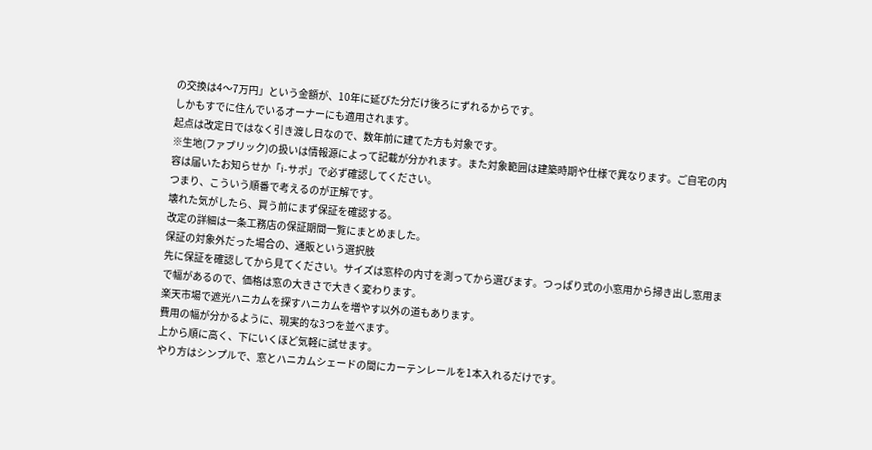の交換は4〜7万円」という金額が、10年に延びた分だけ後ろにずれるからです。
しかもすでに住んでいるオーナーにも適用されます。
起点は改定日ではなく引き渡し日なので、数年前に建てた方も対象です。
※生地(ファブリック)の扱いは情報源によって記載が分かれます。また対象範囲は建築時期や仕様で異なります。ご自宅の内容は届いたお知らせか「i-サポ」で必ず確認してください。
つまり、こういう順番で考えるのが正解です。
壊れた気がしたら、買う前にまず保証を確認する。
改定の詳細は一条工務店の保証期間一覧にまとめました。
保証の対象外だった場合の、通販という選択肢
先に保証を確認してから見てください。サイズは窓枠の内寸を測ってから選びます。つっぱり式の小窓用から掃き出し窓用まで幅があるので、価格は窓の大きさで大きく変わります。
楽天市場で遮光ハニカムを探すハニカムを増やす以外の道もあります。
費用の幅が分かるように、現実的な3つを並べます。
上から順に高く、下にいくほど気軽に試せます。
やり方はシンプルで、窓とハニカムシェードの間にカーテンレールを1本入れるだけです。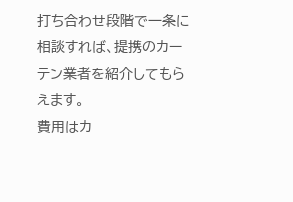打ち合わせ段階で一条に相談すれば、提携のカーテン業者を紹介してもらえます。
費用はカ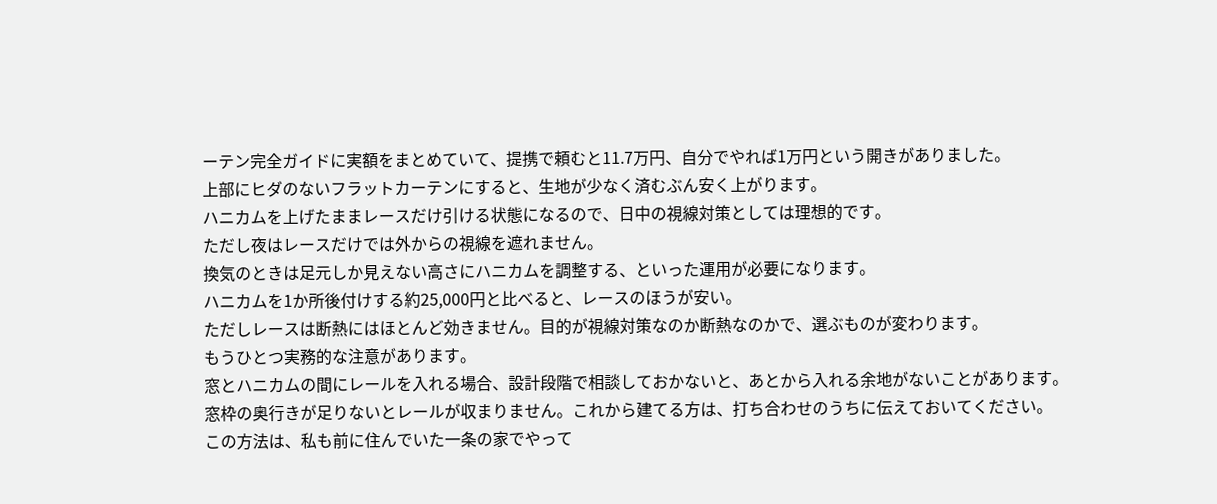ーテン完全ガイドに実額をまとめていて、提携で頼むと11.7万円、自分でやれば1万円という開きがありました。
上部にヒダのないフラットカーテンにすると、生地が少なく済むぶん安く上がります。
ハニカムを上げたままレースだけ引ける状態になるので、日中の視線対策としては理想的です。
ただし夜はレースだけでは外からの視線を遮れません。
換気のときは足元しか見えない高さにハニカムを調整する、といった運用が必要になります。
ハニカムを1か所後付けする約25,000円と比べると、レースのほうが安い。
ただしレースは断熱にはほとんど効きません。目的が視線対策なのか断熱なのかで、選ぶものが変わります。
もうひとつ実務的な注意があります。
窓とハニカムの間にレールを入れる場合、設計段階で相談しておかないと、あとから入れる余地がないことがあります。
窓枠の奥行きが足りないとレールが収まりません。これから建てる方は、打ち合わせのうちに伝えておいてください。
この方法は、私も前に住んでいた一条の家でやって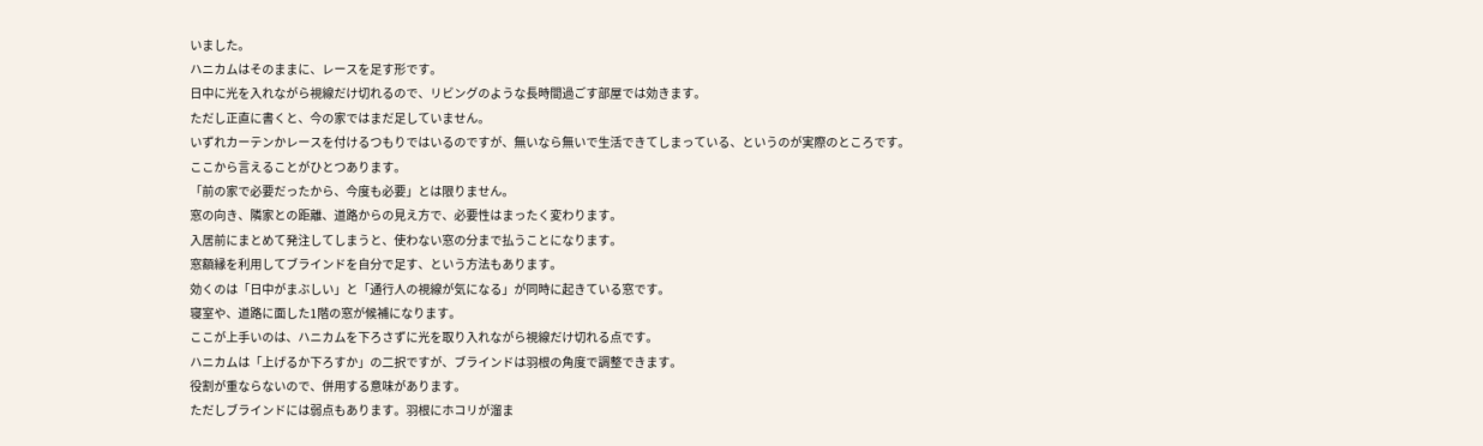いました。
ハニカムはそのままに、レースを足す形です。
日中に光を入れながら視線だけ切れるので、リビングのような長時間過ごす部屋では効きます。
ただし正直に書くと、今の家ではまだ足していません。
いずれカーテンかレースを付けるつもりではいるのですが、無いなら無いで生活できてしまっている、というのが実際のところです。
ここから言えることがひとつあります。
「前の家で必要だったから、今度も必要」とは限りません。
窓の向き、隣家との距離、道路からの見え方で、必要性はまったく変わります。
入居前にまとめて発注してしまうと、使わない窓の分まで払うことになります。
窓額縁を利用してブラインドを自分で足す、という方法もあります。
効くのは「日中がまぶしい」と「通行人の視線が気になる」が同時に起きている窓です。
寝室や、道路に面した1階の窓が候補になります。
ここが上手いのは、ハニカムを下ろさずに光を取り入れながら視線だけ切れる点です。
ハニカムは「上げるか下ろすか」の二択ですが、ブラインドは羽根の角度で調整できます。
役割が重ならないので、併用する意味があります。
ただしブラインドには弱点もあります。羽根にホコリが溜ま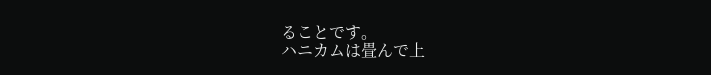ることです。
ハニカムは畳んで上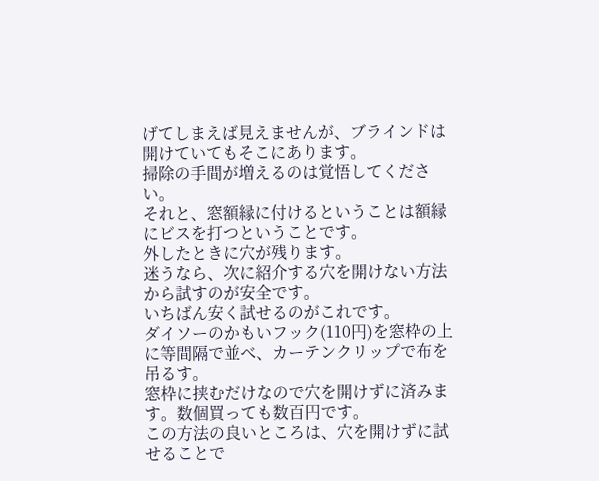げてしまえば見えませんが、ブラインドは開けていてもそこにあります。
掃除の手間が増えるのは覚悟してください。
それと、窓額縁に付けるということは額縁にビスを打つということです。
外したときに穴が残ります。
迷うなら、次に紹介する穴を開けない方法から試すのが安全です。
いちばん安く試せるのがこれです。
ダイソーのかもいフック(110円)を窓枠の上に等間隔で並べ、カーテンクリップで布を吊るす。
窓枠に挟むだけなので穴を開けずに済みます。数個買っても数百円です。
この方法の良いところは、穴を開けずに試せることで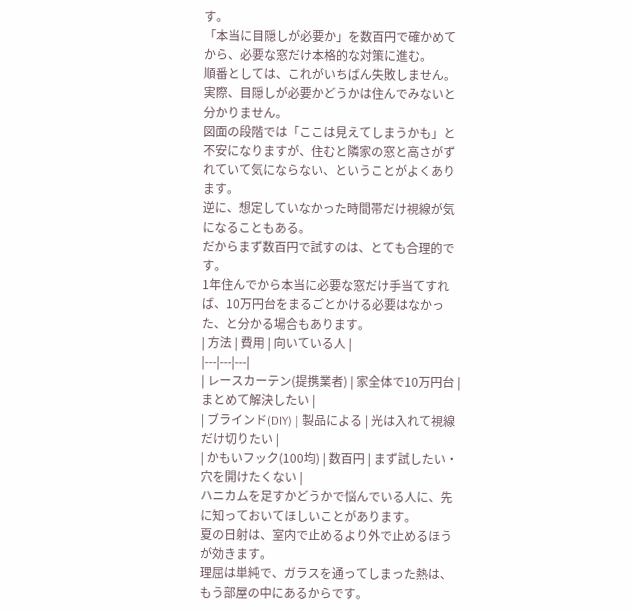す。
「本当に目隠しが必要か」を数百円で確かめてから、必要な窓だけ本格的な対策に進む。
順番としては、これがいちばん失敗しません。
実際、目隠しが必要かどうかは住んでみないと分かりません。
図面の段階では「ここは見えてしまうかも」と不安になりますが、住むと隣家の窓と高さがずれていて気にならない、ということがよくあります。
逆に、想定していなかった時間帯だけ視線が気になることもある。
だからまず数百円で試すのは、とても合理的です。
1年住んでから本当に必要な窓だけ手当てすれば、10万円台をまるごとかける必要はなかった、と分かる場合もあります。
| 方法 | 費用 | 向いている人 |
|---|---|---|
| レースカーテン(提携業者) | 家全体で10万円台 | まとめて解決したい |
| ブラインド(DIY) | 製品による | 光は入れて視線だけ切りたい |
| かもいフック(100均) | 数百円 | まず試したい・穴を開けたくない |
ハニカムを足すかどうかで悩んでいる人に、先に知っておいてほしいことがあります。
夏の日射は、室内で止めるより外で止めるほうが効きます。
理屈は単純で、ガラスを通ってしまった熱は、もう部屋の中にあるからです。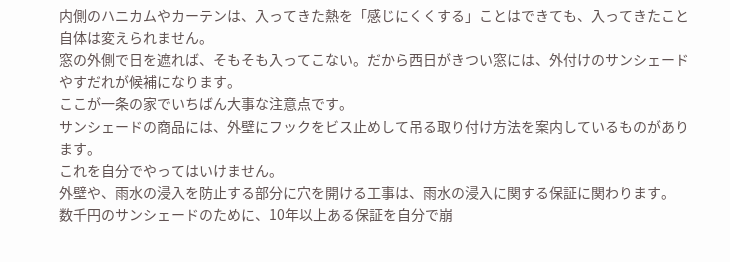内側のハニカムやカーテンは、入ってきた熱を「感じにくくする」ことはできても、入ってきたこと自体は変えられません。
窓の外側で日を遮れば、そもそも入ってこない。だから西日がきつい窓には、外付けのサンシェードやすだれが候補になります。
ここが一条の家でいちばん大事な注意点です。
サンシェードの商品には、外壁にフックをビス止めして吊る取り付け方法を案内しているものがあります。
これを自分でやってはいけません。
外壁や、雨水の浸入を防止する部分に穴を開ける工事は、雨水の浸入に関する保証に関わります。
数千円のサンシェードのために、10年以上ある保証を自分で崩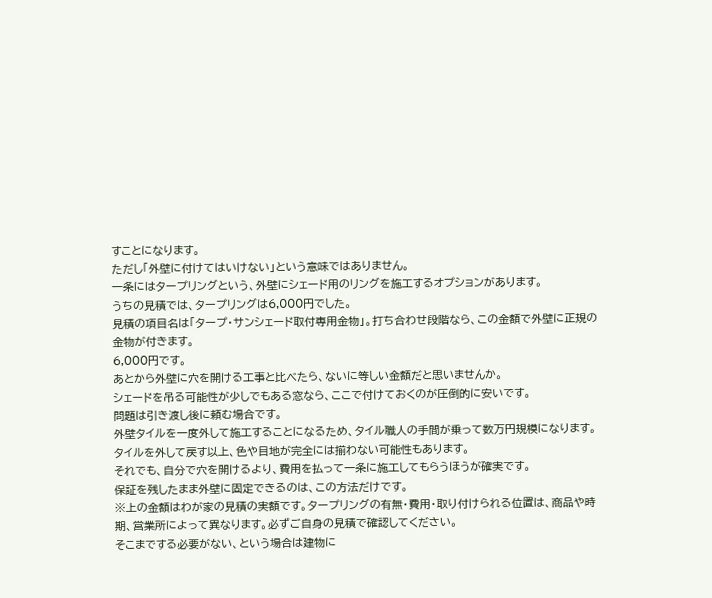すことになります。
ただし「外壁に付けてはいけない」という意味ではありません。
一条にはタープリングという、外壁にシェード用のリングを施工するオプションがあります。
うちの見積では、タープリングは6,000円でした。
見積の項目名は「タープ・サンシェード取付専用金物」。打ち合わせ段階なら、この金額で外壁に正規の金物が付きます。
6,000円です。
あとから外壁に穴を開ける工事と比べたら、ないに等しい金額だと思いませんか。
シェードを吊る可能性が少しでもある窓なら、ここで付けておくのが圧倒的に安いです。
問題は引き渡し後に頼む場合です。
外壁タイルを一度外して施工することになるため、タイル職人の手間が乗って数万円規模になります。
タイルを外して戻す以上、色や目地が完全には揃わない可能性もあります。
それでも、自分で穴を開けるより、費用を払って一条に施工してもらうほうが確実です。
保証を残したまま外壁に固定できるのは、この方法だけです。
※上の金額はわが家の見積の実額です。タープリングの有無・費用・取り付けられる位置は、商品や時期、営業所によって異なります。必ずご自身の見積で確認してください。
そこまでする必要がない、という場合は建物に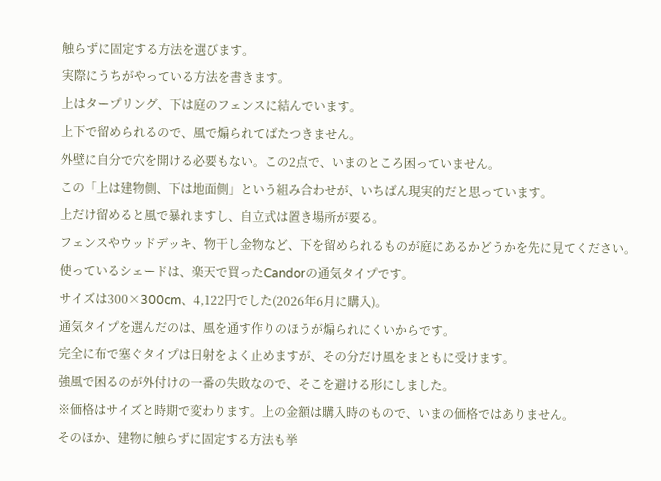触らずに固定する方法を選びます。
実際にうちがやっている方法を書きます。
上はタープリング、下は庭のフェンスに結んでいます。
上下で留められるので、風で煽られてばたつきません。
外壁に自分で穴を開ける必要もない。この2点で、いまのところ困っていません。
この「上は建物側、下は地面側」という組み合わせが、いちばん現実的だと思っています。
上だけ留めると風で暴れますし、自立式は置き場所が要る。
フェンスやウッドデッキ、物干し金物など、下を留められるものが庭にあるかどうかを先に見てください。
使っているシェードは、楽天で買ったCandorの通気タイプです。
サイズは300×300cm、4,122円でした(2026年6月に購入)。
通気タイプを選んだのは、風を通す作りのほうが煽られにくいからです。
完全に布で塞ぐタイプは日射をよく止めますが、その分だけ風をまともに受けます。
強風で困るのが外付けの一番の失敗なので、そこを避ける形にしました。
※価格はサイズと時期で変わります。上の金額は購入時のもので、いまの価格ではありません。
そのほか、建物に触らずに固定する方法も挙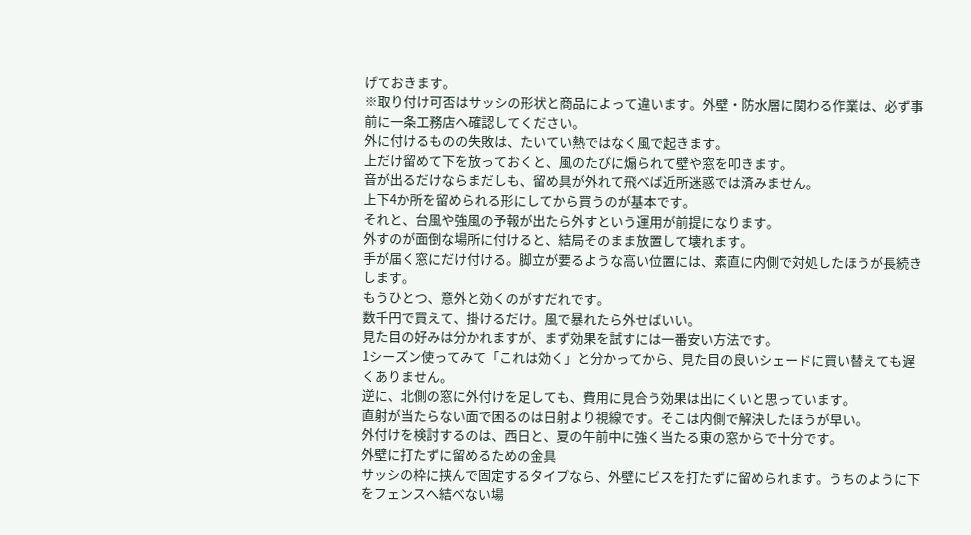げておきます。
※取り付け可否はサッシの形状と商品によって違います。外壁・防水層に関わる作業は、必ず事前に一条工務店へ確認してください。
外に付けるものの失敗は、たいてい熱ではなく風で起きます。
上だけ留めて下を放っておくと、風のたびに煽られて壁や窓を叩きます。
音が出るだけならまだしも、留め具が外れて飛べば近所迷惑では済みません。
上下4か所を留められる形にしてから買うのが基本です。
それと、台風や強風の予報が出たら外すという運用が前提になります。
外すのが面倒な場所に付けると、結局そのまま放置して壊れます。
手が届く窓にだけ付ける。脚立が要るような高い位置には、素直に内側で対処したほうが長続きします。
もうひとつ、意外と効くのがすだれです。
数千円で買えて、掛けるだけ。風で暴れたら外せばいい。
見た目の好みは分かれますが、まず効果を試すには一番安い方法です。
1シーズン使ってみて「これは効く」と分かってから、見た目の良いシェードに買い替えても遅くありません。
逆に、北側の窓に外付けを足しても、費用に見合う効果は出にくいと思っています。
直射が当たらない面で困るのは日射より視線です。そこは内側で解決したほうが早い。
外付けを検討するのは、西日と、夏の午前中に強く当たる東の窓からで十分です。
外壁に打たずに留めるための金具
サッシの枠に挟んで固定するタイプなら、外壁にビスを打たずに留められます。うちのように下をフェンスへ結べない場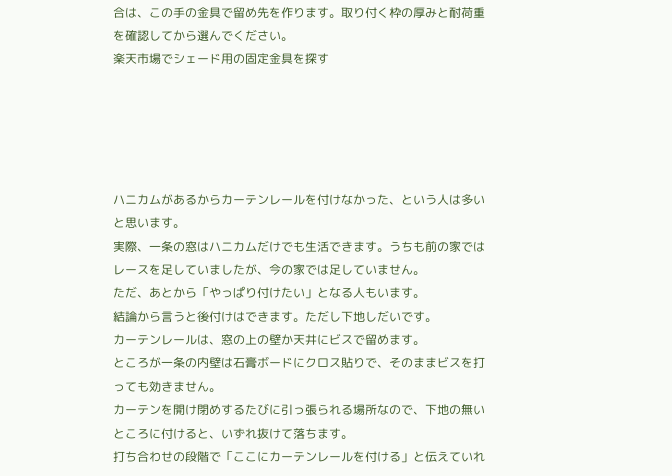合は、この手の金具で留め先を作ります。取り付く枠の厚みと耐荷重を確認してから選んでください。
楽天市場でシェード用の固定金具を探す





ハニカムがあるからカーテンレールを付けなかった、という人は多いと思います。
実際、一条の窓はハニカムだけでも生活できます。うちも前の家ではレースを足していましたが、今の家では足していません。
ただ、あとから「やっぱり付けたい」となる人もいます。
結論から言うと後付けはできます。ただし下地しだいです。
カーテンレールは、窓の上の壁か天井にビスで留めます。
ところが一条の内壁は石膏ボードにクロス貼りで、そのままビスを打っても効きません。
カーテンを開け閉めするたびに引っ張られる場所なので、下地の無いところに付けると、いずれ抜けて落ちます。
打ち合わせの段階で「ここにカーテンレールを付ける」と伝えていれ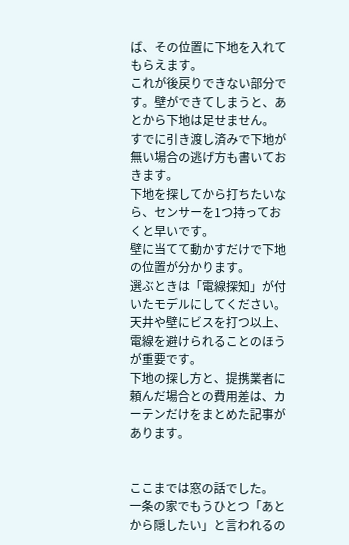ば、その位置に下地を入れてもらえます。
これが後戻りできない部分です。壁ができてしまうと、あとから下地は足せません。
すでに引き渡し済みで下地が無い場合の逃げ方も書いておきます。
下地を探してから打ちたいなら、センサーを1つ持っておくと早いです。
壁に当てて動かすだけで下地の位置が分かります。
選ぶときは「電線探知」が付いたモデルにしてください。天井や壁にビスを打つ以上、電線を避けられることのほうが重要です。
下地の探し方と、提携業者に頼んだ場合との費用差は、カーテンだけをまとめた記事があります。


ここまでは窓の話でした。
一条の家でもうひとつ「あとから隠したい」と言われるの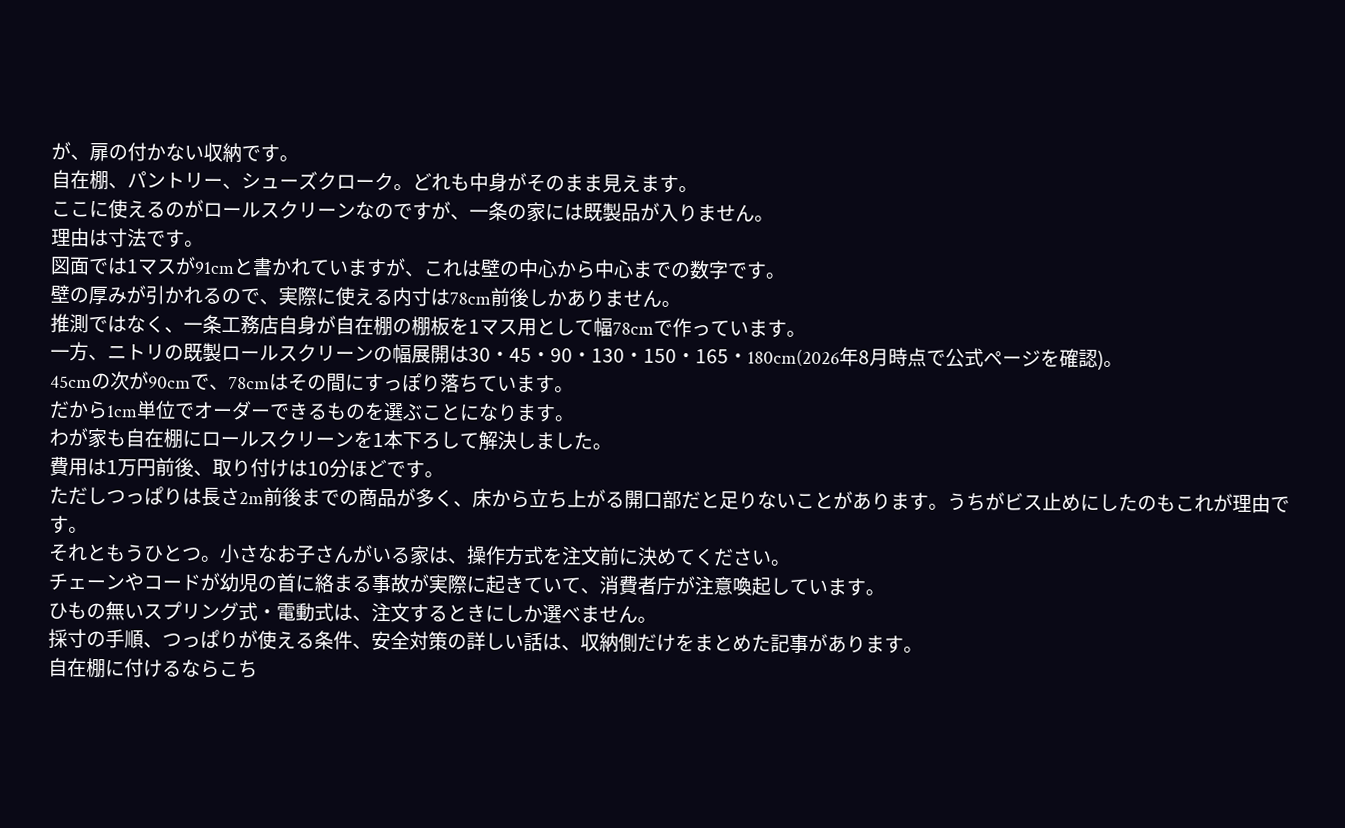が、扉の付かない収納です。
自在棚、パントリー、シューズクローク。どれも中身がそのまま見えます。
ここに使えるのがロールスクリーンなのですが、一条の家には既製品が入りません。
理由は寸法です。
図面では1マスが91cmと書かれていますが、これは壁の中心から中心までの数字です。
壁の厚みが引かれるので、実際に使える内寸は78cm前後しかありません。
推測ではなく、一条工務店自身が自在棚の棚板を1マス用として幅78cmで作っています。
一方、ニトリの既製ロールスクリーンの幅展開は30・45・90・130・150・165・180cm(2026年8月時点で公式ページを確認)。
45cmの次が90cmで、78cmはその間にすっぽり落ちています。
だから1cm単位でオーダーできるものを選ぶことになります。
わが家も自在棚にロールスクリーンを1本下ろして解決しました。
費用は1万円前後、取り付けは10分ほどです。
ただしつっぱりは長さ2m前後までの商品が多く、床から立ち上がる開口部だと足りないことがあります。うちがビス止めにしたのもこれが理由です。
それともうひとつ。小さなお子さんがいる家は、操作方式を注文前に決めてください。
チェーンやコードが幼児の首に絡まる事故が実際に起きていて、消費者庁が注意喚起しています。
ひもの無いスプリング式・電動式は、注文するときにしか選べません。
採寸の手順、つっぱりが使える条件、安全対策の詳しい話は、収納側だけをまとめた記事があります。
自在棚に付けるならこち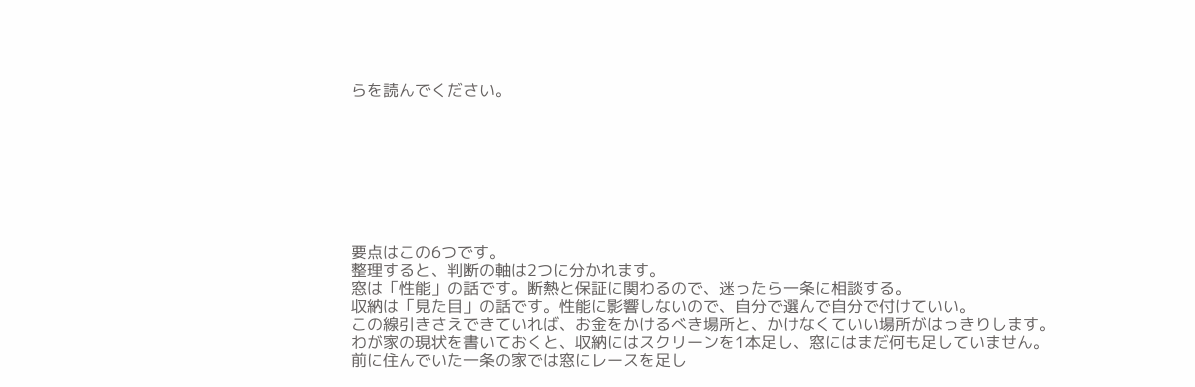らを読んでください。








要点はこの6つです。
整理すると、判断の軸は2つに分かれます。
窓は「性能」の話です。断熱と保証に関わるので、迷ったら一条に相談する。
収納は「見た目」の話です。性能に影響しないので、自分で選んで自分で付けていい。
この線引きさえできていれば、お金をかけるべき場所と、かけなくていい場所がはっきりします。
わが家の現状を書いておくと、収納にはスクリーンを1本足し、窓にはまだ何も足していません。
前に住んでいた一条の家では窓にレースを足し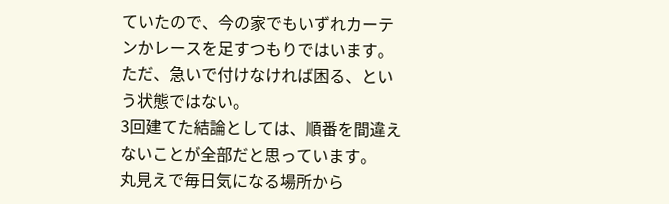ていたので、今の家でもいずれカーテンかレースを足すつもりではいます。
ただ、急いで付けなければ困る、という状態ではない。
3回建てた結論としては、順番を間違えないことが全部だと思っています。
丸見えで毎日気になる場所から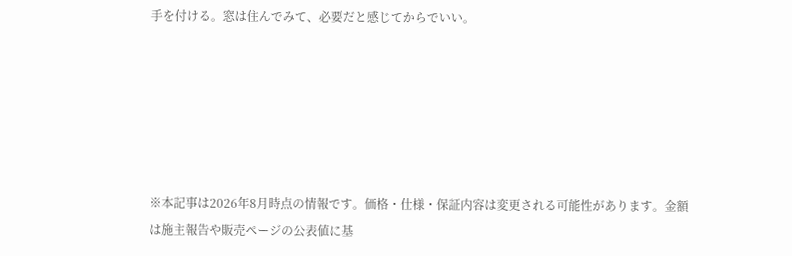手を付ける。窓は住んでみて、必要だと感じてからでいい。






※本記事は2026年8月時点の情報です。価格・仕様・保証内容は変更される可能性があります。金額は施主報告や販売ページの公表値に基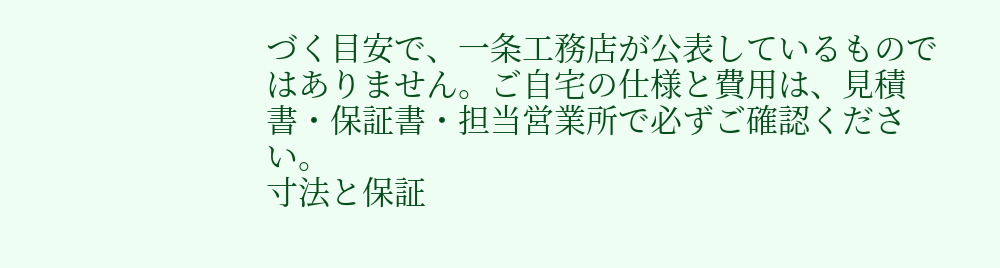づく目安で、一条工務店が公表しているものではありません。ご自宅の仕様と費用は、見積書・保証書・担当営業所で必ずご確認ください。
寸法と保証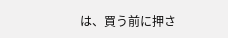は、買う前に押さ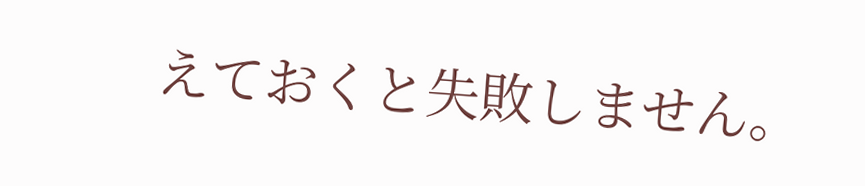えておくと失敗しません。